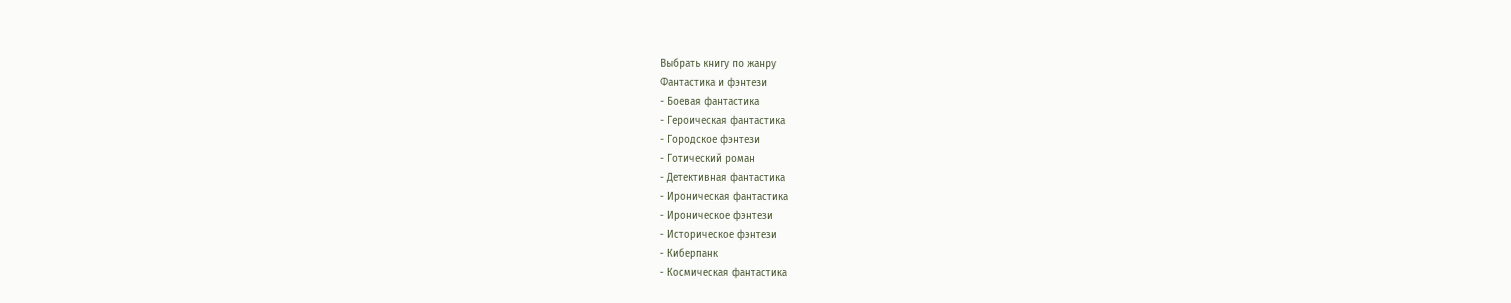Выбрать книгу по жанру
Фантастика и фэнтези
- Боевая фантастика
- Героическая фантастика
- Городское фэнтези
- Готический роман
- Детективная фантастика
- Ироническая фантастика
- Ироническое фэнтези
- Историческое фэнтези
- Киберпанк
- Космическая фантастика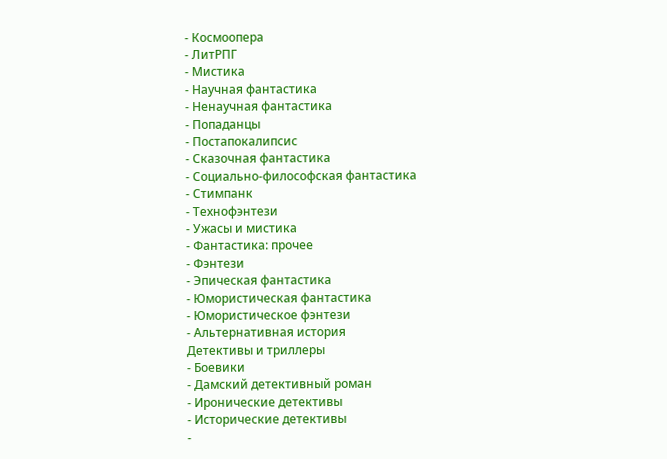- Космоопера
- ЛитРПГ
- Мистика
- Научная фантастика
- Ненаучная фантастика
- Попаданцы
- Постапокалипсис
- Сказочная фантастика
- Социально-философская фантастика
- Стимпанк
- Технофэнтези
- Ужасы и мистика
- Фантастика: прочее
- Фэнтези
- Эпическая фантастика
- Юмористическая фантастика
- Юмористическое фэнтези
- Альтернативная история
Детективы и триллеры
- Боевики
- Дамский детективный роман
- Иронические детективы
- Исторические детективы
-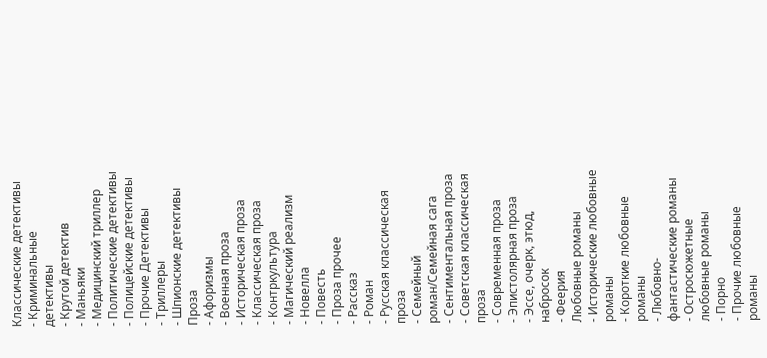Классические детективы
- Криминальные детективы
- Крутой детектив
- Маньяки
- Медицинский триллер
- Политические детективы
- Полицейские детективы
- Прочие Детективы
- Триллеры
- Шпионские детективы
Проза
- Афоризмы
- Военная проза
- Историческая проза
- Классическая проза
- Контркультура
- Магический реализм
- Новелла
- Повесть
- Проза прочее
- Рассказ
- Роман
- Русская классическая проза
- Семейный роман/Семейная сага
- Сентиментальная проза
- Советская классическая проза
- Современная проза
- Эпистолярная проза
- Эссе, очерк, этюд, набросок
- Феерия
Любовные романы
- Исторические любовные романы
- Короткие любовные романы
- Любовно-фантастические романы
- Остросюжетные любовные романы
- Порно
- Прочие любовные романы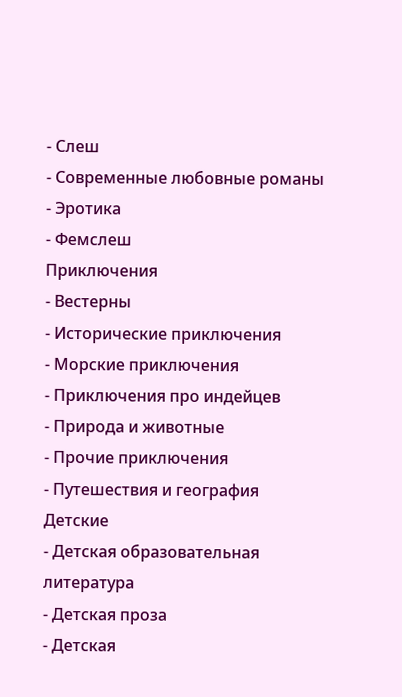- Слеш
- Современные любовные романы
- Эротика
- Фемслеш
Приключения
- Вестерны
- Исторические приключения
- Морские приключения
- Приключения про индейцев
- Природа и животные
- Прочие приключения
- Путешествия и география
Детские
- Детская образовательная литература
- Детская проза
- Детская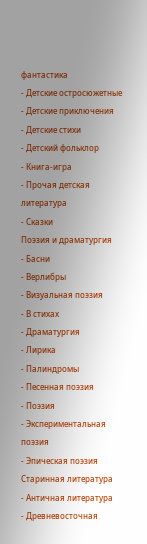фантастика
- Детские остросюжетные
- Детские приключения
- Детские стихи
- Детский фольклор
- Книга-игра
- Прочая детская литература
- Сказки
Поэзия и драматургия
- Басни
- Верлибры
- Визуальная поэзия
- В стихах
- Драматургия
- Лирика
- Палиндромы
- Песенная поэзия
- Поэзия
- Экспериментальная поэзия
- Эпическая поэзия
Старинная литература
- Античная литература
- Древневосточная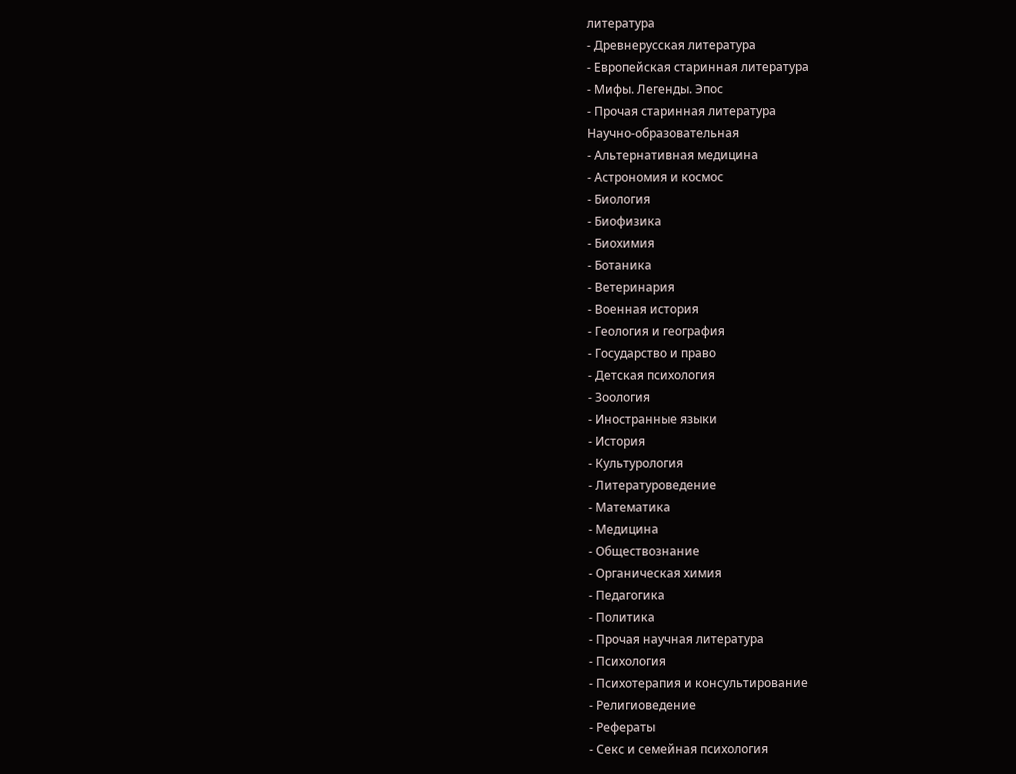литература
- Древнерусская литература
- Европейская старинная литература
- Мифы. Легенды. Эпос
- Прочая старинная литература
Научно-образовательная
- Альтернативная медицина
- Астрономия и космос
- Биология
- Биофизика
- Биохимия
- Ботаника
- Ветеринария
- Военная история
- Геология и география
- Государство и право
- Детская психология
- Зоология
- Иностранные языки
- История
- Культурология
- Литературоведение
- Математика
- Медицина
- Обществознание
- Органическая химия
- Педагогика
- Политика
- Прочая научная литература
- Психология
- Психотерапия и консультирование
- Религиоведение
- Рефераты
- Секс и семейная психология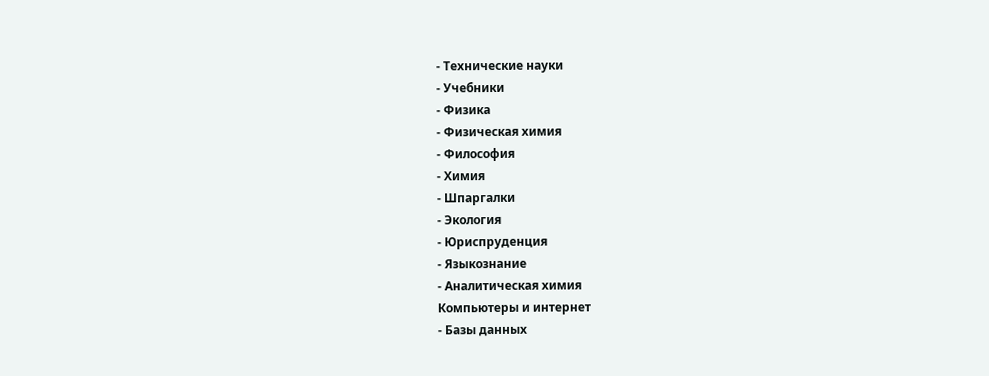- Технические науки
- Учебники
- Физика
- Физическая химия
- Философия
- Химия
- Шпаргалки
- Экология
- Юриспруденция
- Языкознание
- Аналитическая химия
Компьютеры и интернет
- Базы данных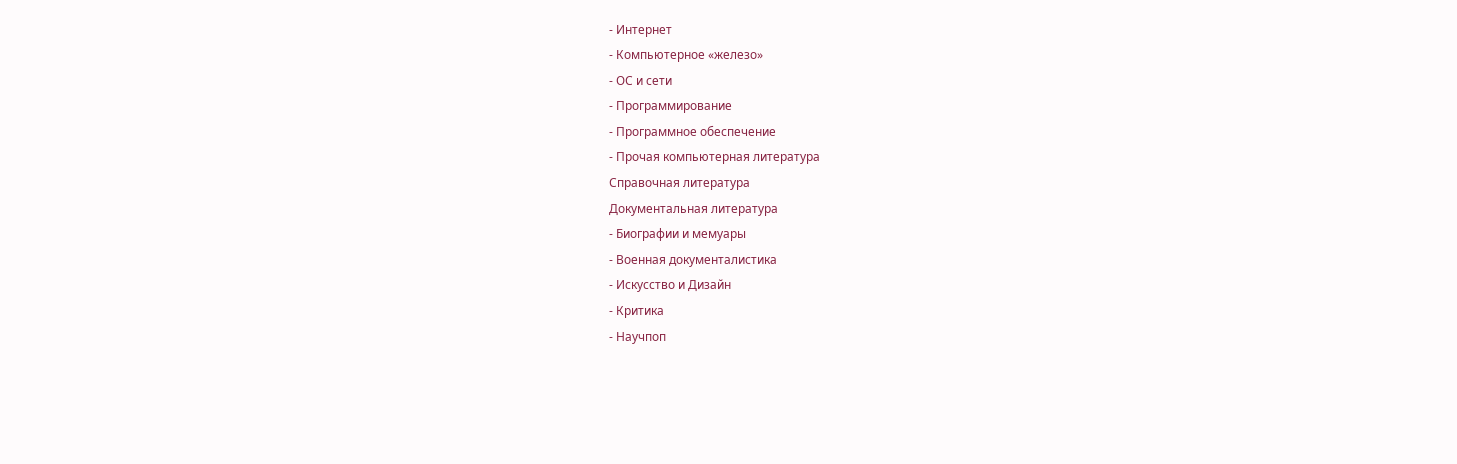- Интернет
- Компьютерное «железо»
- ОС и сети
- Программирование
- Программное обеспечение
- Прочая компьютерная литература
Справочная литература
Документальная литература
- Биографии и мемуары
- Военная документалистика
- Искусство и Дизайн
- Критика
- Научпоп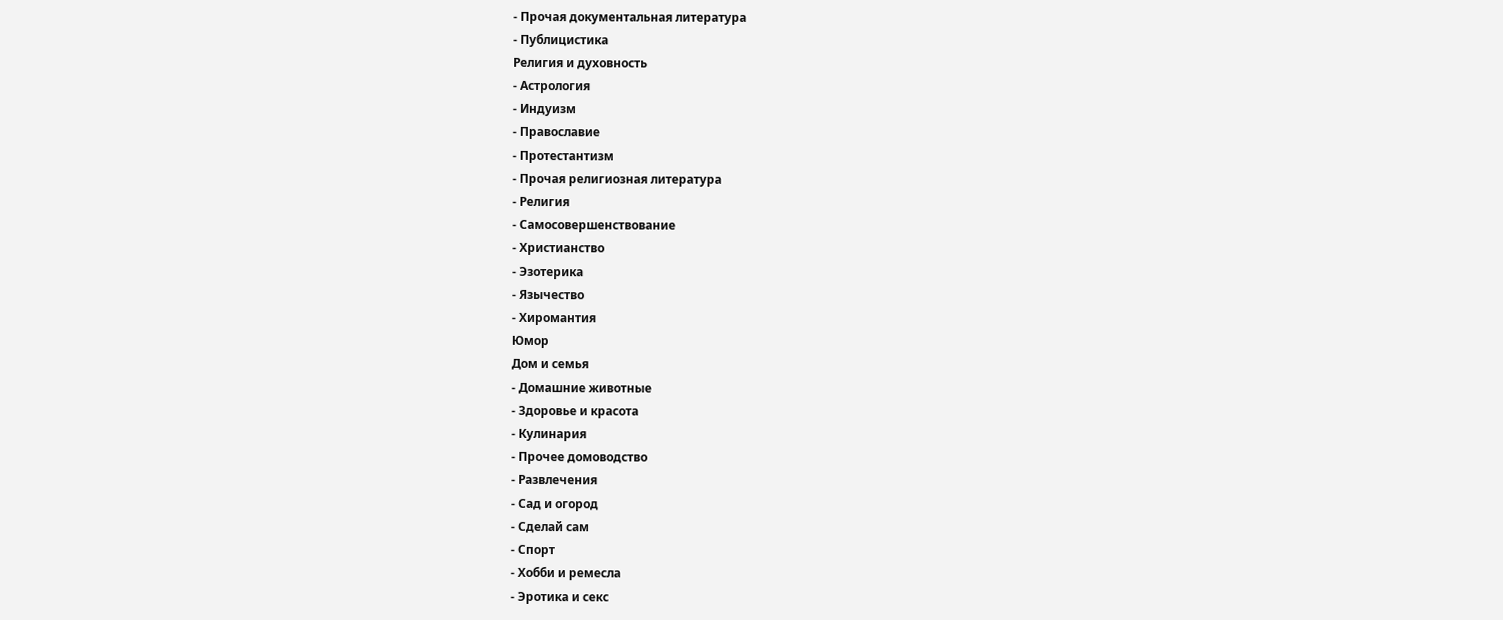- Прочая документальная литература
- Публицистика
Религия и духовность
- Астрология
- Индуизм
- Православие
- Протестантизм
- Прочая религиозная литература
- Религия
- Самосовершенствование
- Христианство
- Эзотерика
- Язычество
- Хиромантия
Юмор
Дом и семья
- Домашние животные
- Здоровье и красота
- Кулинария
- Прочее домоводство
- Развлечения
- Сад и огород
- Сделай сам
- Спорт
- Хобби и ремесла
- Эротика и секс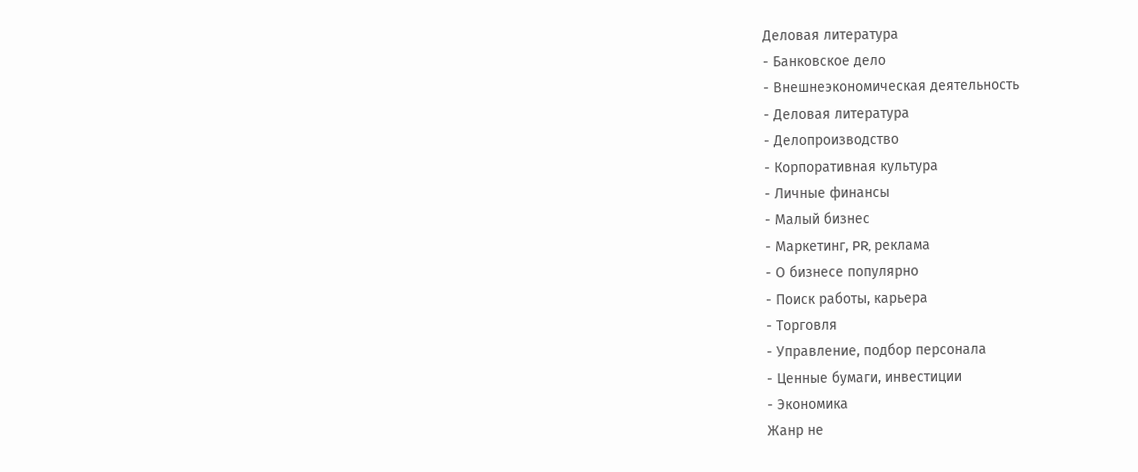Деловая литература
- Банковское дело
- Внешнеэкономическая деятельность
- Деловая литература
- Делопроизводство
- Корпоративная культура
- Личные финансы
- Малый бизнес
- Маркетинг, PR, реклама
- О бизнесе популярно
- Поиск работы, карьера
- Торговля
- Управление, подбор персонала
- Ценные бумаги, инвестиции
- Экономика
Жанр не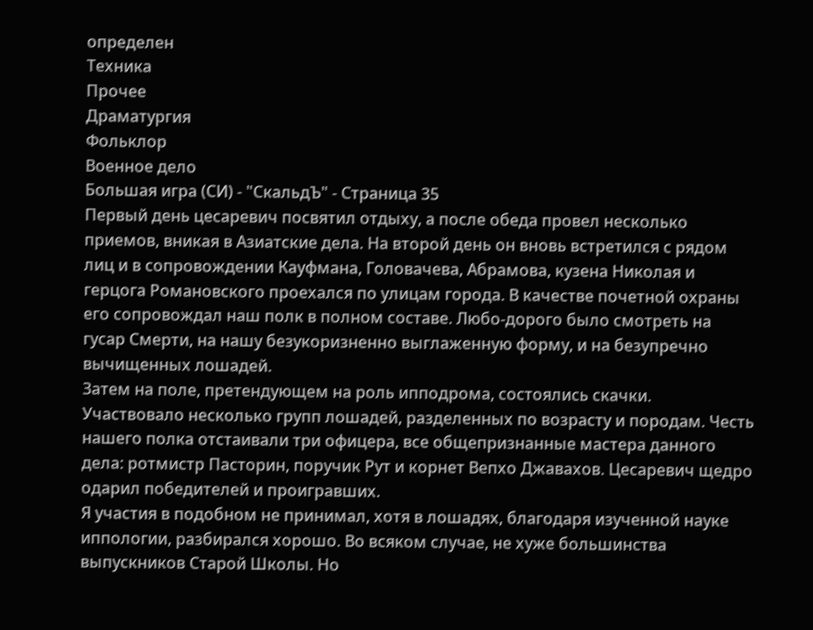определен
Техника
Прочее
Драматургия
Фольклор
Военное дело
Большая игра (СИ) - "СкальдЪ" - Страница 35
Первый день цесаревич посвятил отдыху, а после обеда провел несколько приемов, вникая в Азиатские дела. На второй день он вновь встретился с рядом лиц и в сопровождении Кауфмана, Головачева, Абрамова, кузена Николая и герцога Романовского проехался по улицам города. В качестве почетной охраны его сопровождал наш полк в полном составе. Любо-дорого было смотреть на гусар Смерти, на нашу безукоризненно выглаженную форму, и на безупречно вычищенных лошадей.
Затем на поле, претендующем на роль ипподрома, состоялись скачки. Участвовало несколько групп лошадей, разделенных по возрасту и породам. Честь нашего полка отстаивали три офицера, все общепризнанные мастера данного дела: ротмистр Пасторин, поручик Рут и корнет Вепхо Джавахов. Цесаревич щедро одарил победителей и проигравших.
Я участия в подобном не принимал, хотя в лошадях, благодаря изученной науке иппологии, разбирался хорошо. Во всяком случае, не хуже большинства выпускников Старой Школы. Но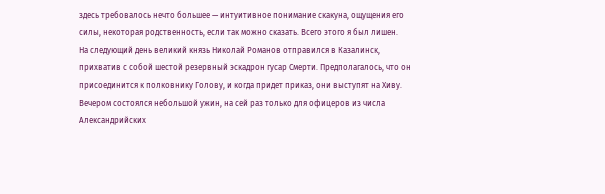здесь требовалось нечто большее — интуитивное понимание скакуна, ощущения его силы, некоторая родственность, если так можно сказать. Всего этого я был лишен.
На следующий день великий князь Николай Романов отправился в Казалинск, прихватив с собой шестой резервный эскадрон гусар Смерти. Предполагалось, что он присоединится к полковнику Голову, и когда придет приказ, они выступят на Хиву.
Вечером состоялся небольшой ужин, на сей раз только для офицеров из числа Александрийских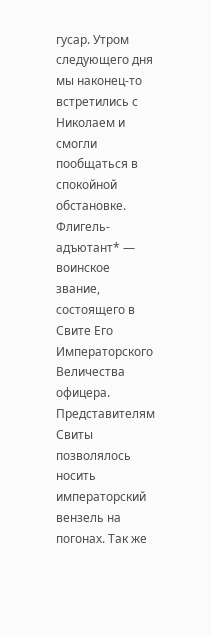гусар. Утром следующего дня мы наконец-то встретились с Николаем и смогли пообщаться в спокойной обстановке.
Флигель-адъютант* — воинское звание, состоящего в Свите Его Императорского Величества офицера. Представителям Свиты позволялось носить императорский вензель на погонах. Так же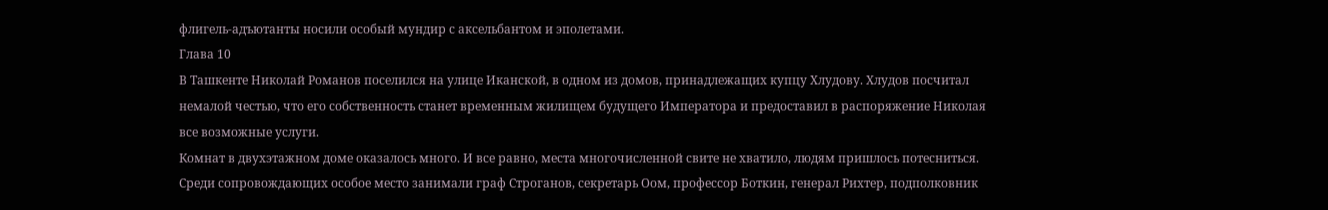флигель-адъютанты носили особый мундир с аксельбантом и эполетами.
Глава 10
В Ташкенте Николай Романов поселился на улице Иканской, в одном из домов, принадлежащих купцу Хлудову. Хлудов посчитал немалой честью, что его собственность станет временным жилищем будущего Императора и предоставил в распоряжение Николая все возможные услуги.
Комнат в двухэтажном доме оказалось много. И все равно, места многочисленной свите не хватило, людям пришлось потесниться. Среди сопровождающих особое место занимали граф Строганов, секретарь Оом, профессор Боткин, генерал Рихтер, подполковник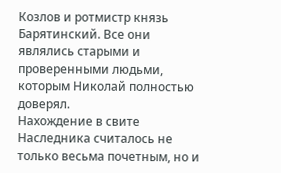Козлов и ротмистр князь Барятинский. Все они являлись старыми и проверенными людьми, которым Николай полностью доверял.
Нахождение в свите Наследника считалось не только весьма почетным, но и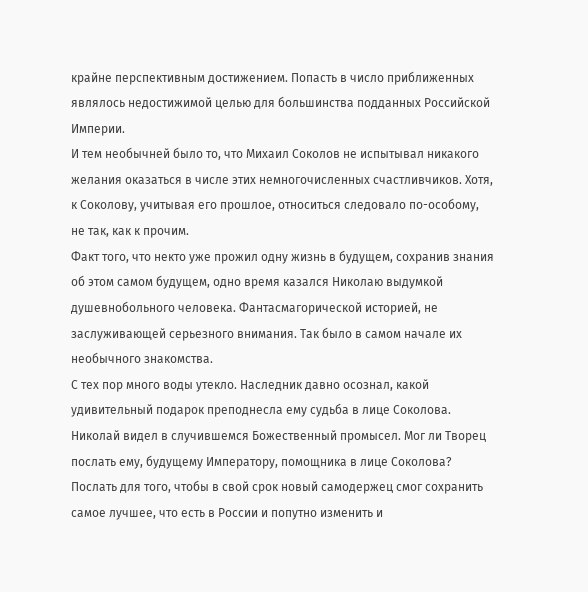крайне перспективным достижением. Попасть в число приближенных являлось недостижимой целью для большинства подданных Российской Империи.
И тем необычней было то, что Михаил Соколов не испытывал никакого желания оказаться в числе этих немногочисленных счастливчиков. Хотя, к Соколову, учитывая его прошлое, относиться следовало по-особому, не так, как к прочим.
Факт того, что некто уже прожил одну жизнь в будущем, сохранив знания об этом самом будущем, одно время казался Николаю выдумкой душевнобольного человека. Фантасмагорической историей, не заслуживающей серьезного внимания. Так было в самом начале их необычного знакомства.
С тех пор много воды утекло. Наследник давно осознал, какой удивительный подарок преподнесла ему судьба в лице Соколова. Николай видел в случившемся Божественный промысел. Мог ли Творец послать ему, будущему Императору, помощника в лице Соколова? Послать для того, чтобы в свой срок новый самодержец смог сохранить самое лучшее, что есть в России и попутно изменить и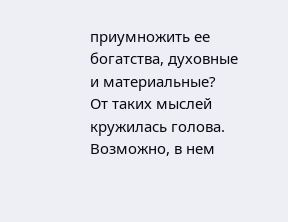приумножить ее богатства, духовные и материальные?
От таких мыслей кружилась голова. Возможно, в нем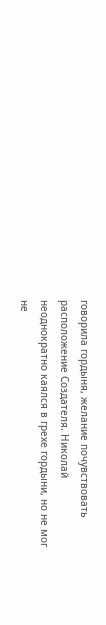говорила гордыня, желание почувствовать расположение Создателя. Николай неоднократно каялся в грехе гордыни, но не мог не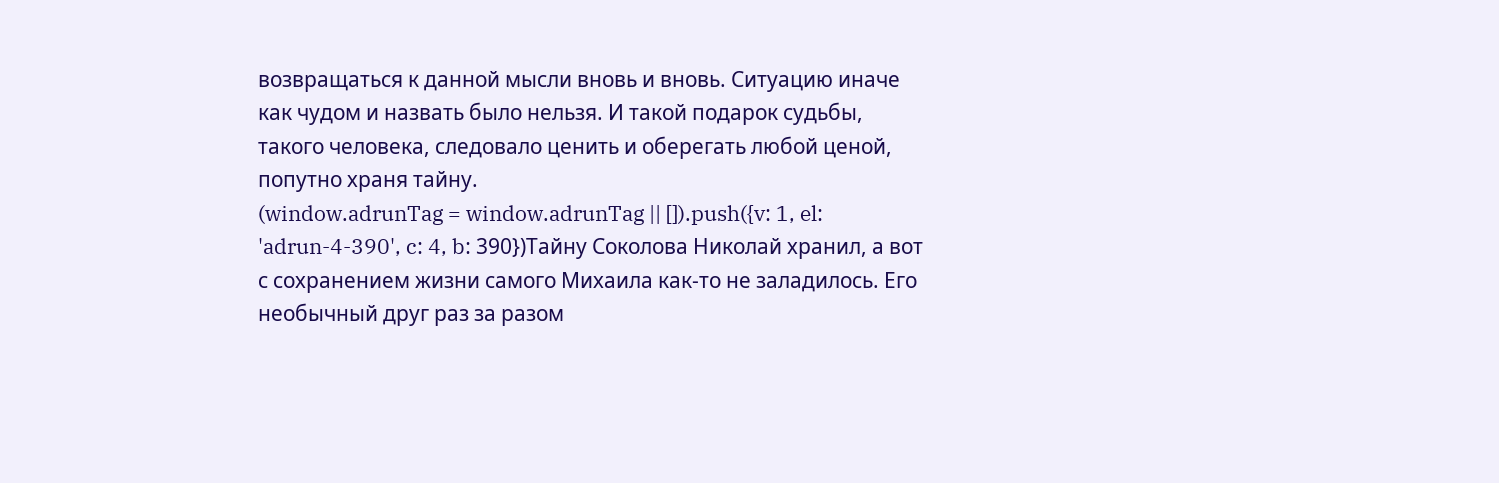возвращаться к данной мысли вновь и вновь. Ситуацию иначе как чудом и назвать было нельзя. И такой подарок судьбы, такого человека, следовало ценить и оберегать любой ценой, попутно храня тайну.
(window.adrunTag = window.adrunTag || []).push({v: 1, el: 'adrun-4-390', c: 4, b: 390})Тайну Соколова Николай хранил, а вот с сохранением жизни самого Михаила как-то не заладилось. Его необычный друг раз за разом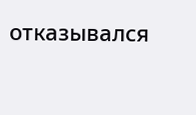отказывался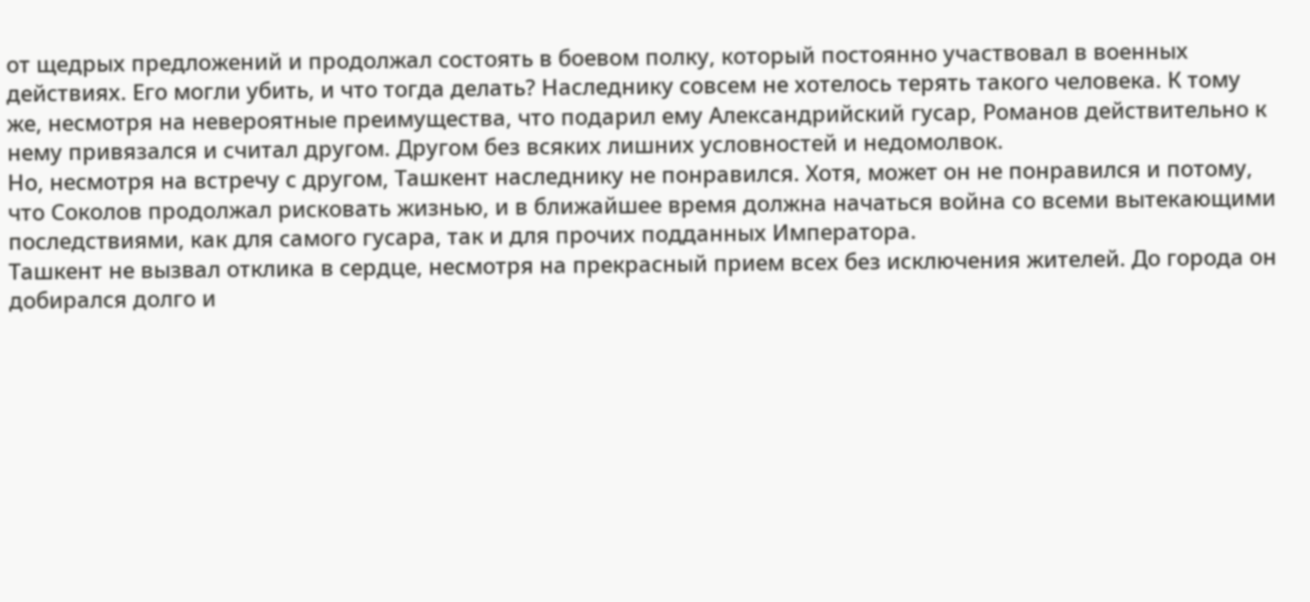от щедрых предложений и продолжал состоять в боевом полку, который постоянно участвовал в военных действиях. Его могли убить, и что тогда делать? Наследнику совсем не хотелось терять такого человека. К тому же, несмотря на невероятные преимущества, что подарил ему Александрийский гусар, Романов действительно к нему привязался и считал другом. Другом без всяких лишних условностей и недомолвок.
Но, несмотря на встречу с другом, Ташкент наследнику не понравился. Хотя, может он не понравился и потому, что Соколов продолжал рисковать жизнью, и в ближайшее время должна начаться война со всеми вытекающими последствиями, как для самого гусара, так и для прочих подданных Императора.
Ташкент не вызвал отклика в сердце, несмотря на прекрасный прием всех без исключения жителей. До города он добирался долго и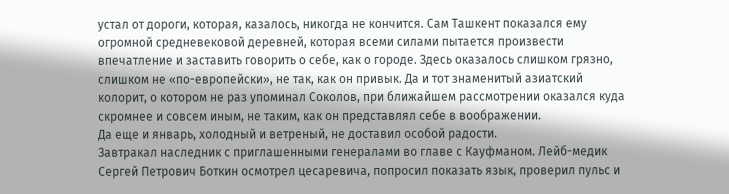устал от дороги, которая, казалось, никогда не кончится. Сам Ташкент показался ему огромной средневековой деревней, которая всеми силами пытается произвести впечатление и заставить говорить о себе, как о городе. Здесь оказалось слишком грязно, слишком не «по-европейски», не так, как он привык. Да и тот знаменитый азиатский колорит, о котором не раз упоминал Соколов, при ближайшем рассмотрении оказался куда скромнее и совсем иным, не таким, как он представлял себе в воображении.
Да еще и январь, холодный и ветреный, не доставил особой радости.
Завтракал наследник с приглашенными генералами во главе с Кауфманом. Лейб-медик Сергей Петрович Боткин осмотрел цесаревича, попросил показать язык, проверил пульс и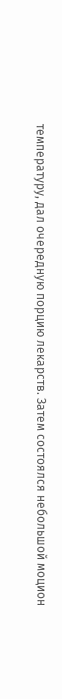температуру, дал очередную порцию лекарств. Затем состоялся небольшой моцион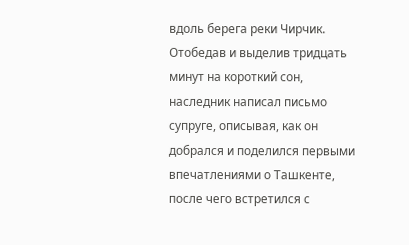вдоль берега реки Чирчик.
Отобедав и выделив тридцать минут на короткий сон, наследник написал письмо супруге, описывая, как он добрался и поделился первыми впечатлениями о Ташкенте, после чего встретился с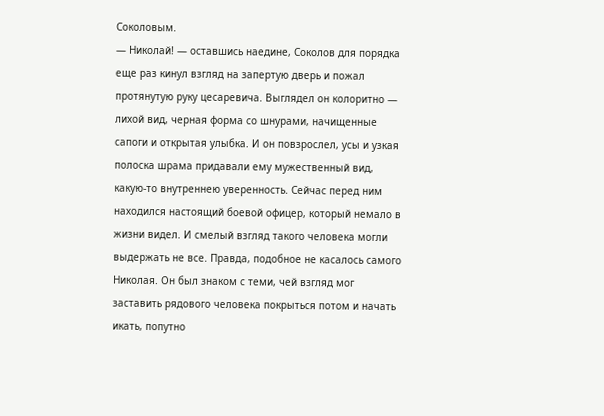Соколовым.
— Николай! — оставшись наедине, Соколов для порядка еще раз кинул взгляд на запертую дверь и пожал протянутую руку цесаревича. Выглядел он колоритно — лихой вид, черная форма со шнурами, начищенные сапоги и открытая улыбка. И он повзрослел, усы и узкая полоска шрама придавали ему мужественный вид, какую-то внутреннею уверенность. Сейчас перед ним находился настоящий боевой офицер, который немало в жизни видел. И смелый взгляд такого человека могли выдержать не все. Правда, подобное не касалось самого Николая. Он был знаком с теми, чей взгляд мог заставить рядового человека покрыться потом и начать икать, попутно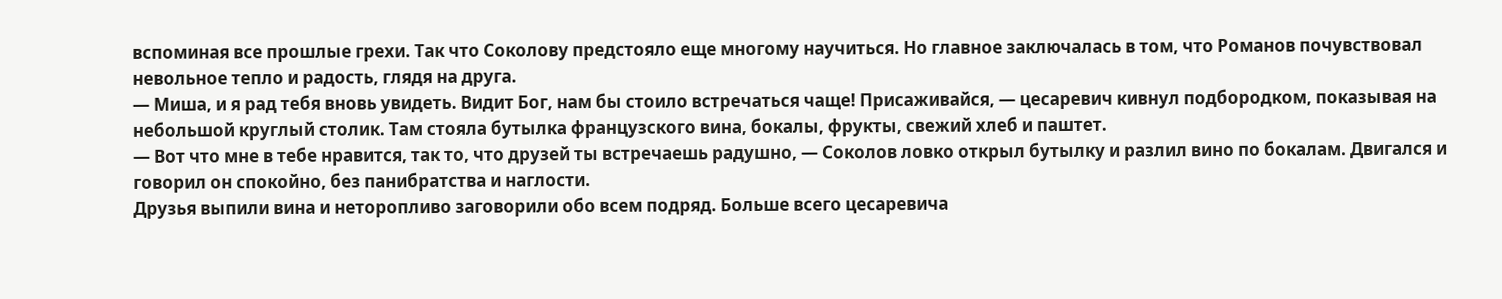вспоминая все прошлые грехи. Так что Соколову предстояло еще многому научиться. Но главное заключалась в том, что Романов почувствовал невольное тепло и радость, глядя на друга.
— Миша, и я рад тебя вновь увидеть. Видит Бог, нам бы стоило встречаться чаще! Присаживайся, — цесаревич кивнул подбородком, показывая на небольшой круглый столик. Там стояла бутылка французского вина, бокалы, фрукты, свежий хлеб и паштет.
— Вот что мне в тебе нравится, так то, что друзей ты встречаешь радушно, — Соколов ловко открыл бутылку и разлил вино по бокалам. Двигался и говорил он спокойно, без панибратства и наглости.
Друзья выпили вина и неторопливо заговорили обо всем подряд. Больше всего цесаревича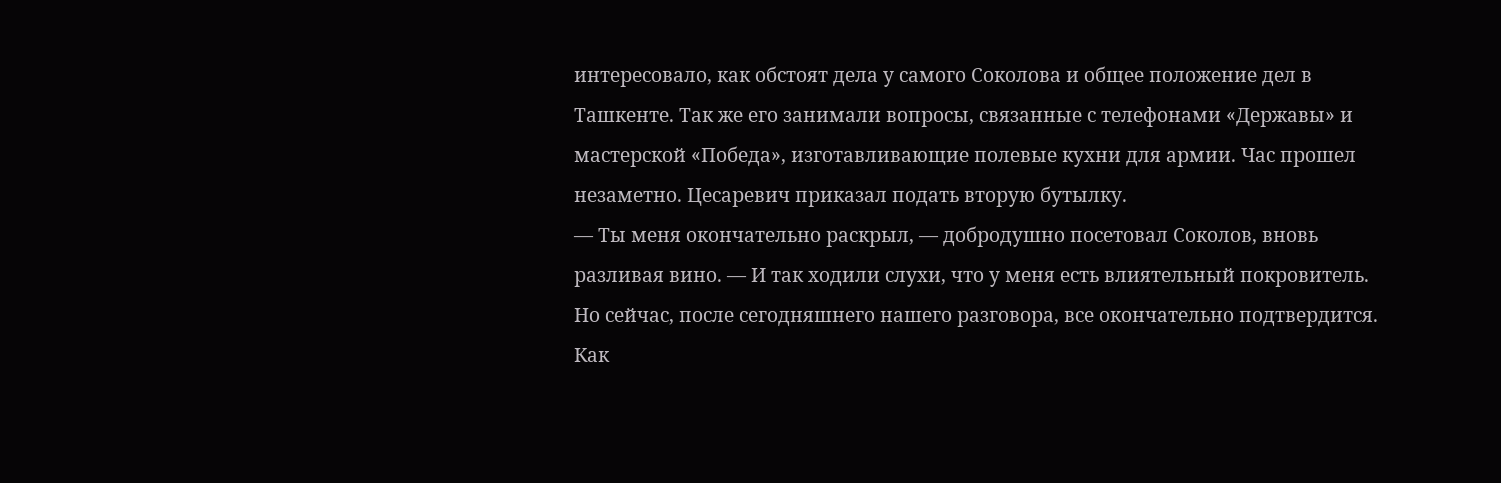интересовало, как обстоят дела у самого Соколова и общее положение дел в Ташкенте. Так же его занимали вопросы, связанные с телефонами «Державы» и мастерской «Победа», изготавливающие полевые кухни для армии. Час прошел незаметно. Цесаревич приказал подать вторую бутылку.
— Ты меня окончательно раскрыл, — добродушно посетовал Соколов, вновь разливая вино. — И так ходили слухи, что у меня есть влиятельный покровитель. Но сейчас, после сегодняшнего нашего разговора, все окончательно подтвердится. Как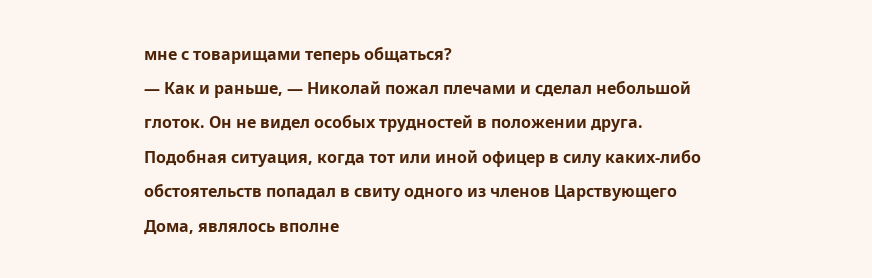мне с товарищами теперь общаться?
— Как и раньше, — Николай пожал плечами и сделал небольшой глоток. Он не видел особых трудностей в положении друга. Подобная ситуация, когда тот или иной офицер в силу каких-либо обстоятельств попадал в свиту одного из членов Царствующего Дома, являлось вполне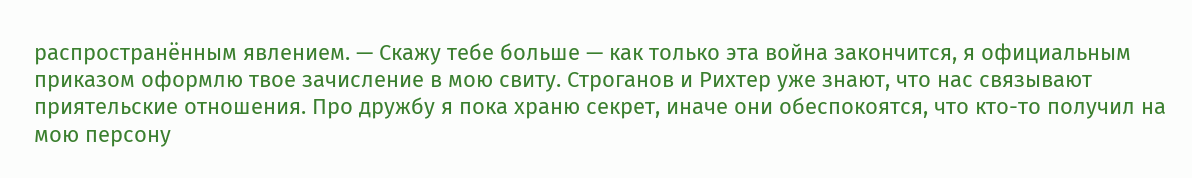распространённым явлением. — Скажу тебе больше — как только эта война закончится, я официальным приказом оформлю твое зачисление в мою свиту. Строганов и Рихтер уже знают, что нас связывают приятельские отношения. Про дружбу я пока храню секрет, иначе они обеспокоятся, что кто-то получил на мою персону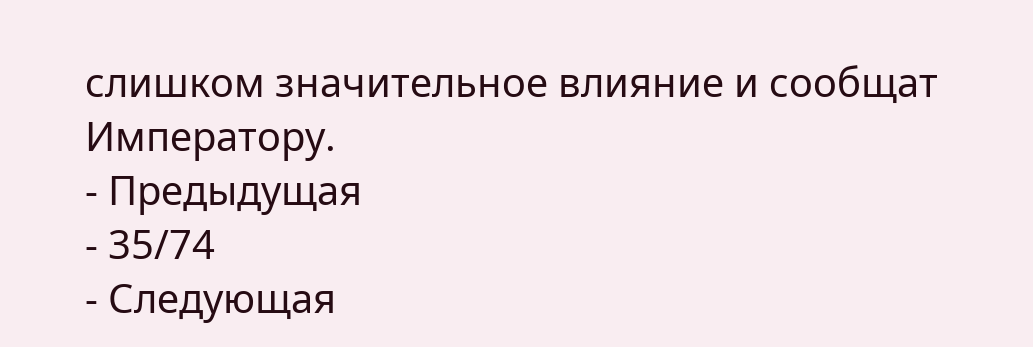слишком значительное влияние и сообщат Императору.
- Предыдущая
- 35/74
- Следующая